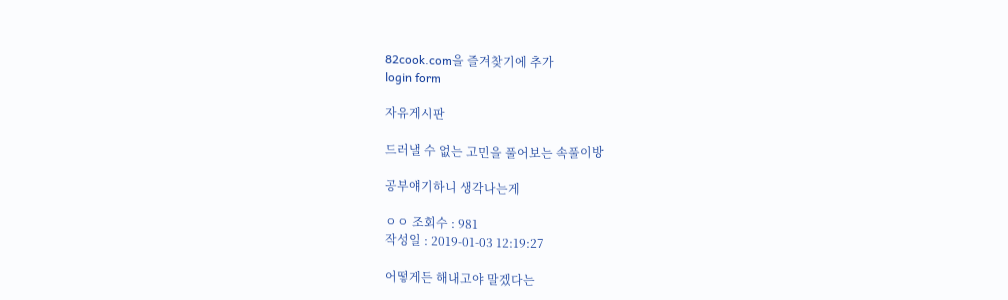82cook.com을 즐겨찾기에 추가
login form

자유게시판

드러낼 수 없는 고민을 풀어보는 속풀이방

공부얘기하니 생각나는게

ㅇㅇ 조회수 : 981
작성일 : 2019-01-03 12:19:27

어떻게든 해내고야 말겠다는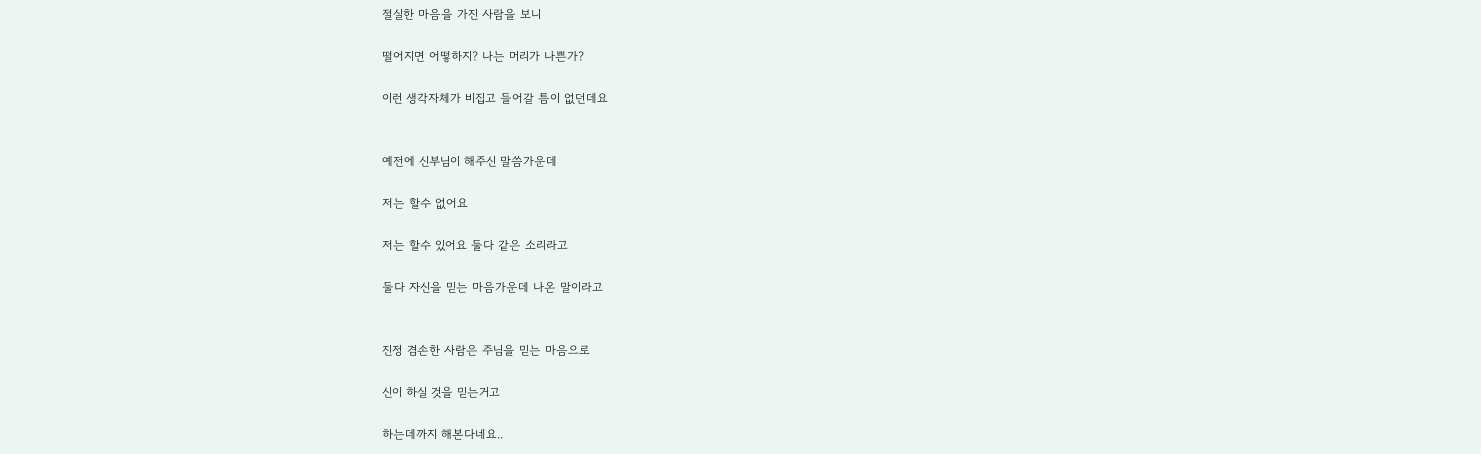절실한 마음을 가진 사람을 보니

떨어지면 어떻하지? 나는 머리가 나쁜가?

이런 생각자체가 비집고 들어갈 틈이 없던데요


예전에 신부님이 해주신 말씀가운데

저는 할수 없어요

저는 할수 있어요 둘다 같은 소리라고

둘다 자신을 믿는 마음가운데 나온 말이라고


진정 겸손한 사람은 주님을 믿는 마음으로

신이 하실 것을 믿는거고

하는데까지 해본다네요..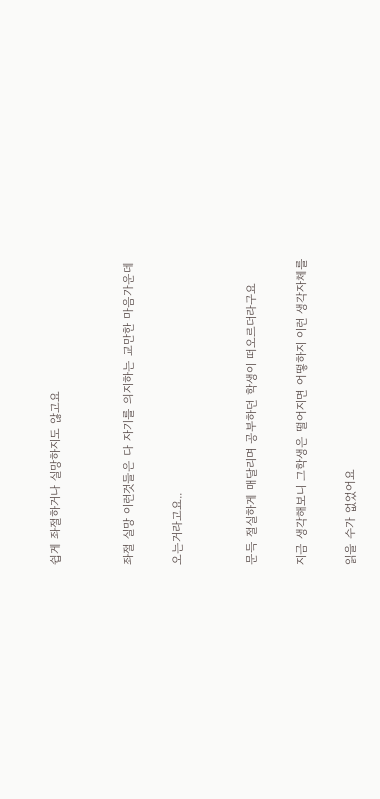쉽게 좌절하거나 실망하지도 않고요


좌절 실망 이런것들은 다 자기를 의지하는 교만한 마음가운데

오는거라고요..


문득 절실하게 매달리며 공부하던 학생이 떠오르더라구요

지금 생각해보니 그학생은 떨어지면 어떻하지 이런 생각자체를

읽을 수가 없었어요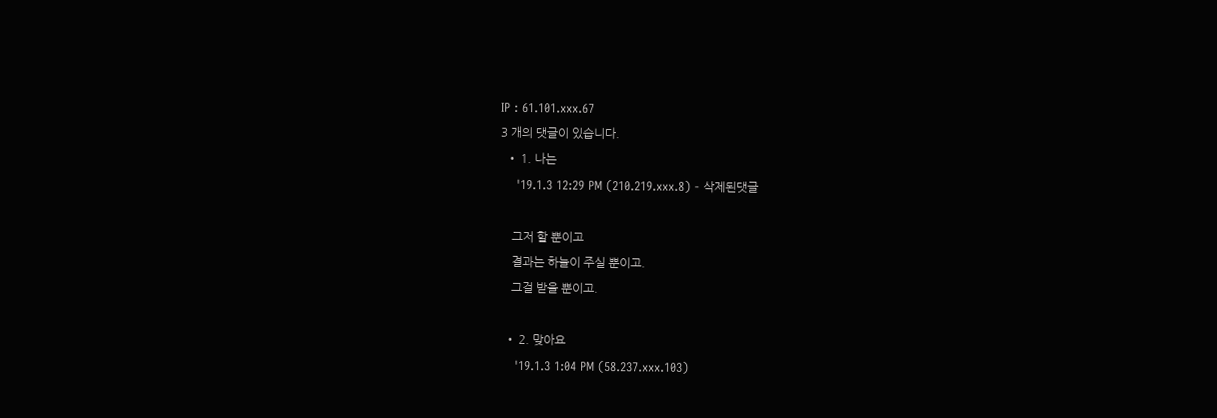IP : 61.101.xxx.67
3 개의 댓글이 있습니다.
  • 1. 나는
    '19.1.3 12:29 PM (210.219.xxx.8) - 삭제된댓글

    그저 할 뿐이고
    결과는 하늘이 주실 뿐이고.
    그걸 받을 뿐이고.

  • 2. 맞아요
    '19.1.3 1:04 PM (58.237.xxx.103)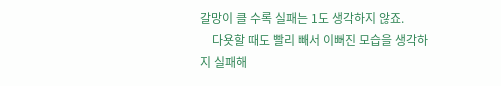갈망이 클 수록 실패는 1도 생각하지 않죠.
    다욧할 때도 빨리 빼서 이뻐진 모습을 생각하지 실패해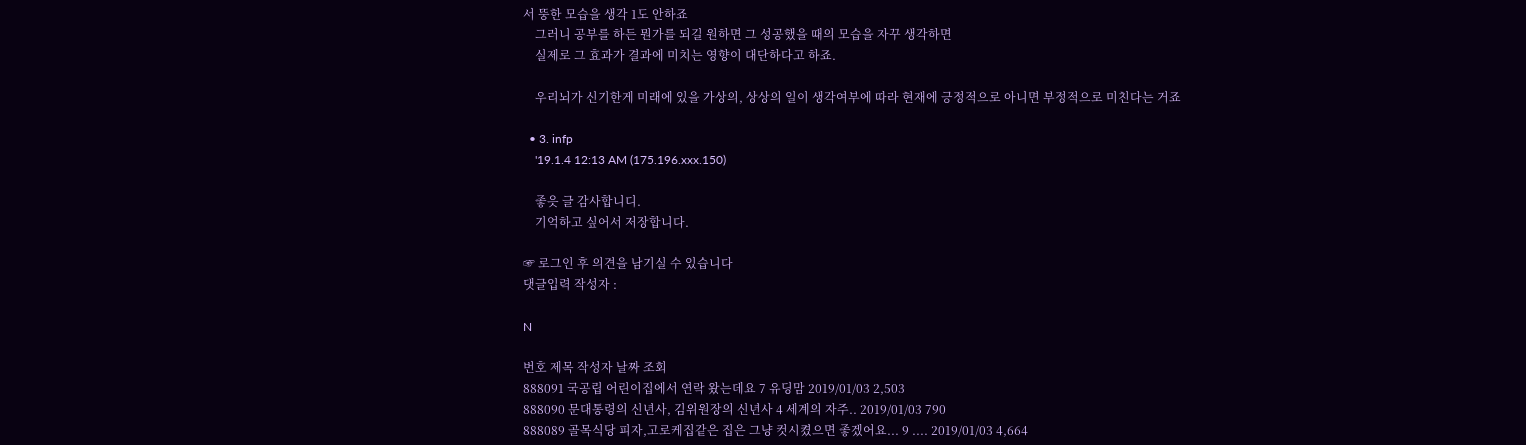서 뚱한 모습을 생각 1도 안하죠
    그러니 공부를 하든 뭔가를 되길 원하면 그 성공했을 때의 모습을 자꾸 생각하면
    실제로 그 효과가 결과에 미치는 영향이 대단하다고 하죠.

    우리뇌가 신기한게 미래에 있을 가상의, 상상의 일이 생각여부에 따라 현재에 긍정적으로 아니면 부정적으로 미친다는 거죠

  • 3. infp
    '19.1.4 12:13 AM (175.196.xxx.150)

    좋읏 글 감사합니디.
    기억하고 싶어서 저장합니다.

☞ 로그인 후 의견을 남기실 수 있습니다
댓글입력 작성자 :

N

번호 제목 작성자 날짜 조회
888091 국공립 어린이집에서 연락 왔는데요 7 유딩맘 2019/01/03 2,503
888090 문대통령의 신년사, 김위원장의 신년사 4 세계의 자주.. 2019/01/03 790
888089 골목식당 피자,고로케집같은 집은 그냥 컷시켰으면 좋겠어요... 9 .... 2019/01/03 4,664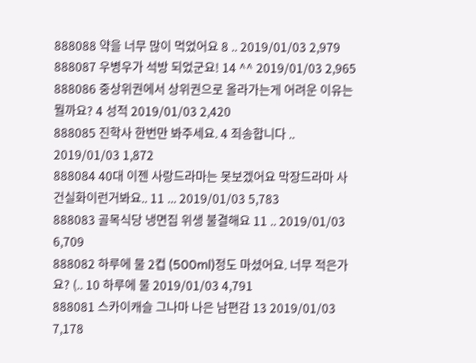888088 약을 너무 많이 먹었어요 8 .. 2019/01/03 2,979
888087 우병우가 석방 되었군요! 14 ^^ 2019/01/03 2,965
888086 중상위권에서 상위권으로 올라가는게 어려운 이유는 뭘까요? 4 성적 2019/01/03 2,420
888085 진학사 한번만 봐주세요. 4 죄송합니다 .. 2019/01/03 1,872
888084 40대 이젠 사랑드라마는 못보겠어요 막장드라마 사건실화이런거봐요.. 11 ... 2019/01/03 5,783
888083 골목식당 냉면집 위생 불결해요 11 .. 2019/01/03 6,709
888082 하루에 물 2컵 (500ml)정도 마셨어요. 너무 적은가요? (.. 10 하루에 물 2019/01/03 4,791
888081 스카이캐슬 그나마 나은 남편감 13 2019/01/03 7,178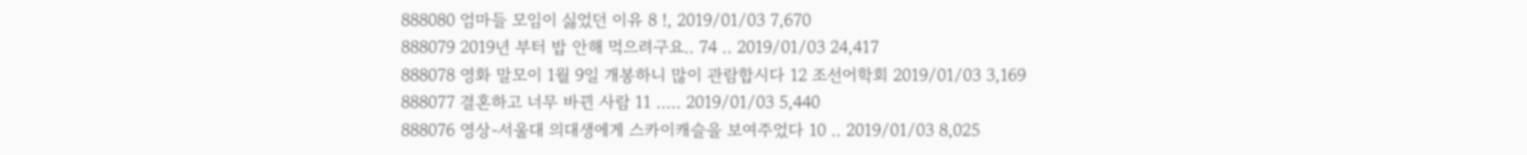888080 엄마들 모임이 싫었던 이유 8 !, 2019/01/03 7,670
888079 2019년 부터 밥 안해 먹으려구요.. 74 .. 2019/01/03 24,417
888078 영화 말모이 1월 9일 개봉하니 많이 관람합시다 12 조선어학회 2019/01/03 3,169
888077 결혼하고 너무 바뀐 사람 11 ..... 2019/01/03 5,440
888076 영상-서울대 의대생에게 스카이캐슬을 보여주었다 10 .. 2019/01/03 8,025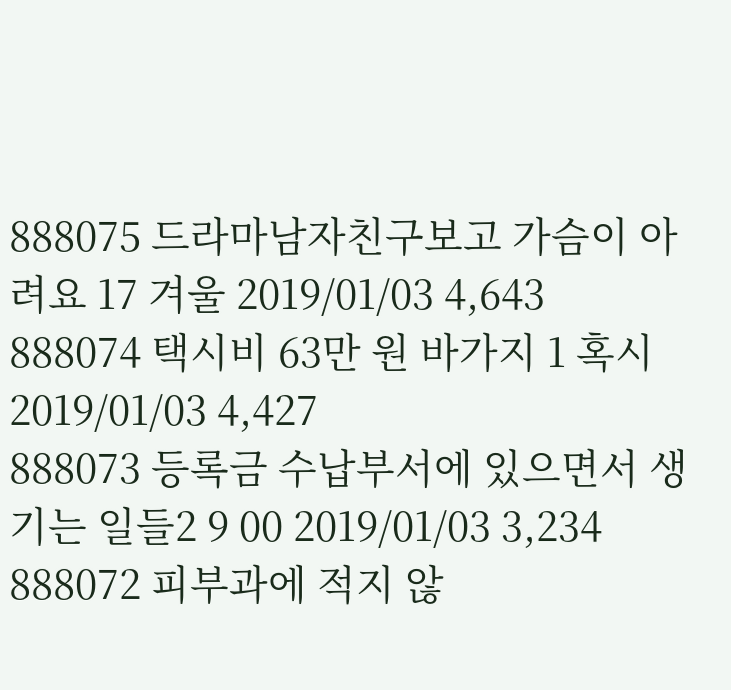888075 드라마남자친구보고 가슴이 아려요 17 겨울 2019/01/03 4,643
888074 택시비 63만 원 바가지 1 혹시 2019/01/03 4,427
888073 등록금 수납부서에 있으면서 생기는 일들2 9 00 2019/01/03 3,234
888072 피부과에 적지 않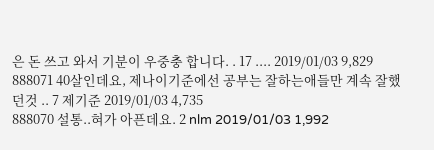은 돈 쓰고 와서 기분이 우중충 합니다. . 17 .... 2019/01/03 9,829
888071 40살인데요, 제나이기준에선 공부는 잘하는애들만 계속 잘했던것 .. 7 제기준 2019/01/03 4,735
888070 설통..혀가 아픈데요. 2 nlm 2019/01/03 1,992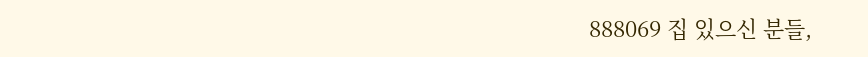888069 집 있으신 분들,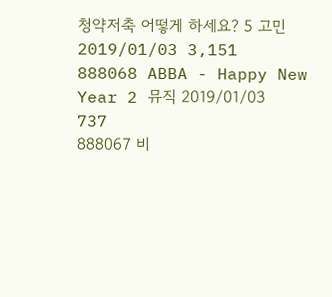청약저축 어떻게 하세요? 5 고민 2019/01/03 3,151
888068 ABBA - Happy New Year 2 뮤직 2019/01/03 737
888067 비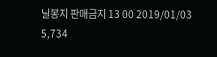닐봉지 판매금지 13 00 2019/01/03 5,734